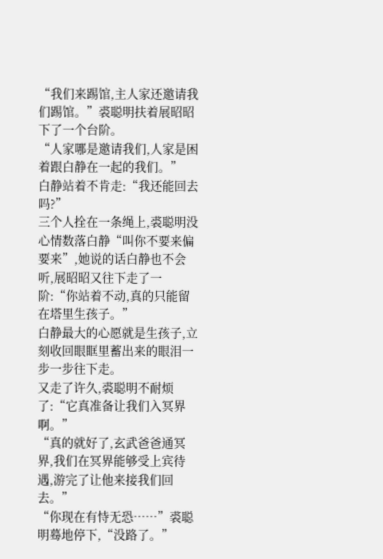“我们来踢馆,主人家还邀请我们踢馆。”裘聪明扶着展昭昭下了一个台阶。
“人家哪是邀请我们,人家是困着跟白静在一起的我们。”
白静站着不肯走:“我还能回去吗?”
三个人拴在一条绳上,裘聪明没心情数落白静“叫你不要来偏要来”,她说的话白静也不会听,展昭昭又往下走了一阶:“你站着不动,真的只能留在塔里生孩子。”
白静最大的心愿就是生孩子,立刻收回眼眶里蓄出来的眼泪一步一步往下走。
又走了许久,裘聪明不耐烦了:“它真准备让我们入冥界啊。”
“真的就好了,玄武爸爸通冥界,我们在冥界能够受上宾待遇,游完了让他来接我们回去。”
“你现在有恃无恐……”裘聪明蓦地停下,“没路了。”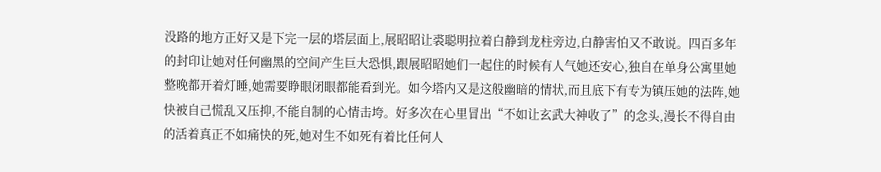没路的地方正好又是下完一层的塔层面上,展昭昭让裘聪明拉着白静到龙柱旁边,白静害怕又不敢说。四百多年的封印让她对任何幽黑的空间产生巨大恐惧,跟展昭昭她们一起住的时候有人气她还安心,独自在单身公寓里她整晚都开着灯睡,她需要睁眼闭眼都能看到光。如今塔内又是这般幽暗的情状,而且底下有专为镇压她的法阵,她快被自己慌乱又压抑,不能自制的心情击垮。好多次在心里冒出“不如让玄武大神收了”的念头,漫长不得自由的活着真正不如痛快的死,她对生不如死有着比任何人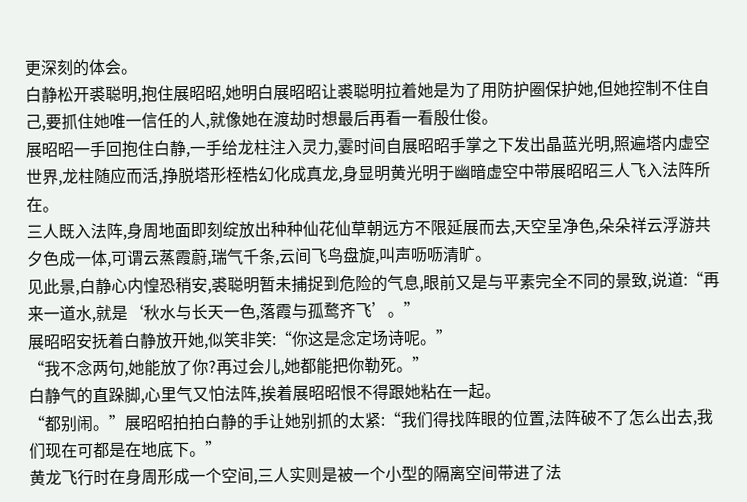更深刻的体会。
白静松开裘聪明,抱住展昭昭,她明白展昭昭让裘聪明拉着她是为了用防护圈保护她,但她控制不住自己,要抓住她唯一信任的人,就像她在渡劫时想最后再看一看殷仕俊。
展昭昭一手回抱住白静,一手给龙柱注入灵力,霎时间自展昭昭手掌之下发出晶蓝光明,照遍塔内虚空世界,龙柱随应而活,挣脱塔形桎梏幻化成真龙,身显明黄光明于幽暗虚空中带展昭昭三人飞入法阵所在。
三人既入法阵,身周地面即刻绽放出种种仙花仙草朝远方不限延展而去,天空呈净色,朵朵祥云浮游共夕色成一体,可谓云蒸霞蔚,瑞气千条,云间飞鸟盘旋,叫声呖呖清旷。
见此景,白静心内惶恐稍安,裘聪明暂未捕捉到危险的气息,眼前又是与平素完全不同的景致,说道:“再来一道水,就是‘秋水与长天一色,落霞与孤鹜齐飞’。”
展昭昭安抚着白静放开她,似笑非笑:“你这是念定场诗呢。”
“我不念两句,她能放了你?再过会儿,她都能把你勒死。”
白静气的直跺脚,心里气又怕法阵,挨着展昭昭恨不得跟她粘在一起。
“都别闹。”展昭昭拍拍白静的手让她别抓的太紧:“我们得找阵眼的位置,法阵破不了怎么出去,我们现在可都是在地底下。”
黄龙飞行时在身周形成一个空间,三人实则是被一个小型的隔离空间带进了法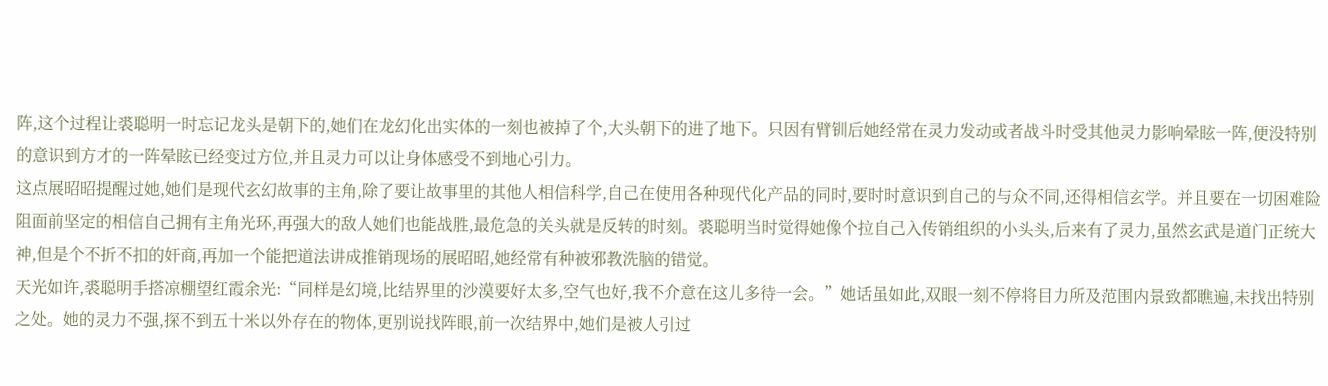阵,这个过程让裘聪明一时忘记龙头是朝下的,她们在龙幻化出实体的一刻也被掉了个,大头朝下的进了地下。只因有臂钏后她经常在灵力发动或者战斗时受其他灵力影响晕眩一阵,便没特别的意识到方才的一阵晕眩已经变过方位,并且灵力可以让身体感受不到地心引力。
这点展昭昭提醒过她,她们是现代玄幻故事的主角,除了要让故事里的其他人相信科学,自己在使用各种现代化产品的同时,要时时意识到自己的与众不同,还得相信玄学。并且要在一切困难险阻面前坚定的相信自己拥有主角光环,再强大的敌人她们也能战胜,最危急的关头就是反转的时刻。裘聪明当时觉得她像个拉自己入传销组织的小头头,后来有了灵力,虽然玄武是道门正统大神,但是个不折不扣的奸商,再加一个能把道法讲成推销现场的展昭昭,她经常有种被邪教洗脑的错觉。
天光如许,裘聪明手搭凉棚望红霞余光:“同样是幻境,比结界里的沙漠要好太多,空气也好,我不介意在这儿多待一会。”她话虽如此,双眼一刻不停将目力所及范围内景致都瞧遍,未找出特别之处。她的灵力不强,探不到五十米以外存在的物体,更别说找阵眼,前一次结界中,她们是被人引过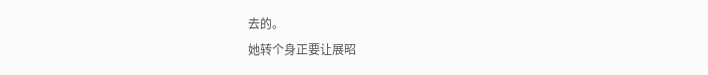去的。
她转个身正要让展昭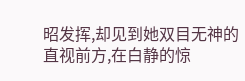昭发挥,却见到她双目无神的直视前方,在白静的惊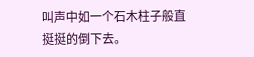叫声中如一个石木柱子般直挺挺的倒下去。